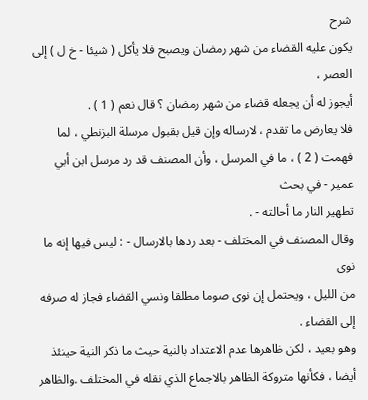شرح
يكون عليه القضاء من شهر رمضان ويصبح فلا يأكل ( شيئا - خ ل ) إلى العصر ،
أيجوز له أن يجعله قضاء من شهر رمضان ؟ قال نعم ( 1 ) .
فلا يعارض ما تقدم ، لارساله وإن قيل بقبول مرسلة البزنطي ، لما
فهمت ( 2 ) ، ما في المرسل ، وأن المصنف قد رد مرسل ابن أبي عمير - في بحث
تطهير النار ما أحالته - .
وقال المصنف في المختلف - بعد ردها بالارسال - : ليس فيها إنه ما نوى
من الليل ، ويحتمل إن نوى صوما مطلقا ونسي القضاء فجاز له صرفه إلى القضاء .
وهو بعيد ، لكن ظاهرها عدم الاعتداد بالنية حيث ما ذكر النية حينئذ
أيضا ، فكأنها متروكة الظاهر بالاجماع الذي نقله في المختلف .والظاهر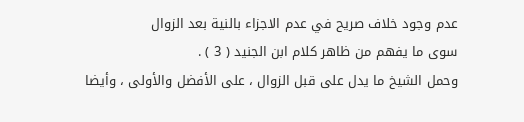عدم وجود خلاف صريح في عدم الاجزاء بالنية بعد الزوال
سوى ما يفهم من ظاهر كلام ابن الجنيد ( 3 ) .
وحمل الشيخ ما يدل على قبل الزوال ، على الأفضل والأولى ، وأيضا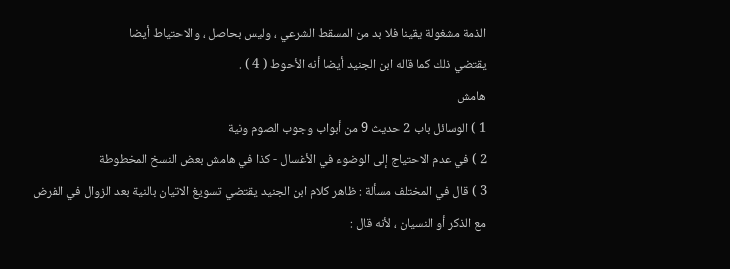الذمة مشغولة يقينا فلا بد من المسقط الشرعي ، وليس بحاصل ، والاحتياط أيضا
يقتضي ذلك كما قاله ابن الجنيد أيضا أنه الأحوط ( 4 ) .
هامش
1 ) الوسائل باب 2 حديث 9 من أبواب وجوب الصوم ونية
2 ) في عدم الاحتياج إلى الوضوء في الأغسال - كذا في هامش بعض النسخ المخطوطة
3 ) قال في المختلف مسألة : ظاهر كلام ابن الجنيد يقتضي تسويغ الاتيان بالنية بعد الزوال في الفرض
مع الذكر أو النسيان ، لأنه قال :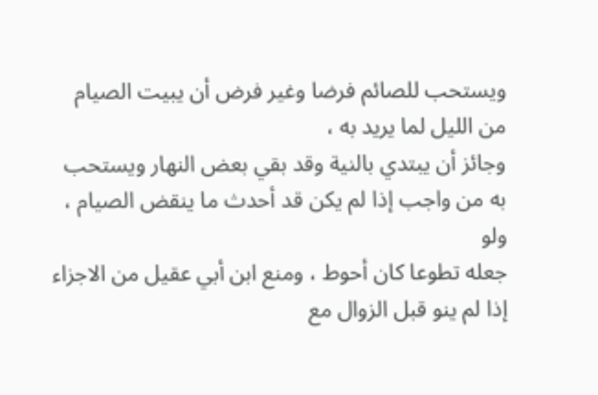ويستحب للصائم فرضا وغير فرض أن يبيت الصيام من الليل لما يريد به ،
وجائز أن يبتدي بالنية وقد بقي بعض النهار ويستحب به من واجب إذا لم يكن قد أحدث ما ينقض الصيام ، ولو
جعله تطوعا كان أحوط ، ومنع ابن أبي عقيل من الاجزاء إذا لم ينو قبل الزوال مع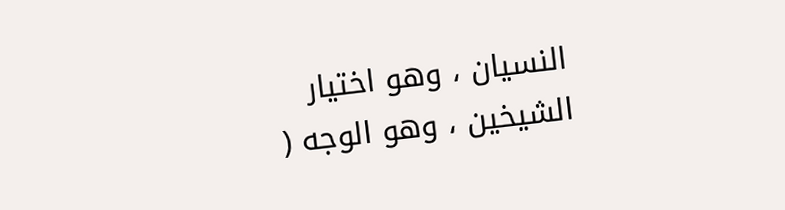النسيان ، وهو اختيار
الشيخين ، وهو الوجه (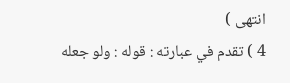انتهى )
4 ) تقدم في عبارته : قوله : ولو جعله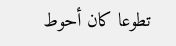تطوعا كان أحوط